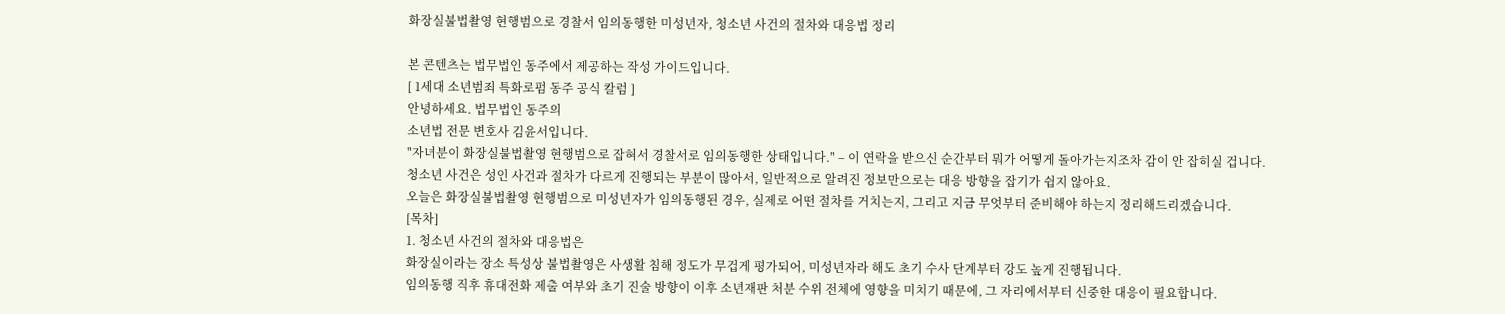화장실불법촬영 현행범으로 경찰서 임의동행한 미성년자, 청소년 사건의 절차와 대응법 정리

본 콘텐츠는 법무법인 동주에서 제공하는 작성 가이드입니다.
[ 1세대 소년범죄 특화로펌 동주 공식 칼럼 ]
안녕하세요. 법무법인 동주의
소년법 전문 변호사 김윤서입니다.
"자녀분이 화장실불법촬영 현행범으로 잡혀서 경찰서로 임의동행한 상태입니다." – 이 연락을 받으신 순간부터 뭐가 어떻게 돌아가는지조차 감이 안 잡히실 겁니다.
청소년 사건은 성인 사건과 절차가 다르게 진행되는 부분이 많아서, 일반적으로 알려진 정보만으로는 대응 방향을 잡기가 쉽지 않아요.
오늘은 화장실불법촬영 현행범으로 미성년자가 임의동행된 경우, 실제로 어떤 절차를 거치는지, 그리고 지금 무엇부터 준비해야 하는지 정리해드리겠습니다.
[목차]
1. 청소년 사건의 절차와 대응법은
화장실이라는 장소 특성상 불법촬영은 사생활 침해 정도가 무겁게 평가되어, 미성년자라 해도 초기 수사 단계부터 강도 높게 진행됩니다.
임의동행 직후 휴대전화 제출 여부와 초기 진술 방향이 이후 소년재판 처분 수위 전체에 영향을 미치기 때문에, 그 자리에서부터 신중한 대응이 필요합니다.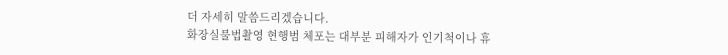더 자세히 말씀드리겠습니다.
화장실불법촬영 현행범 체포는 대부분 피해자가 인기척이나 휴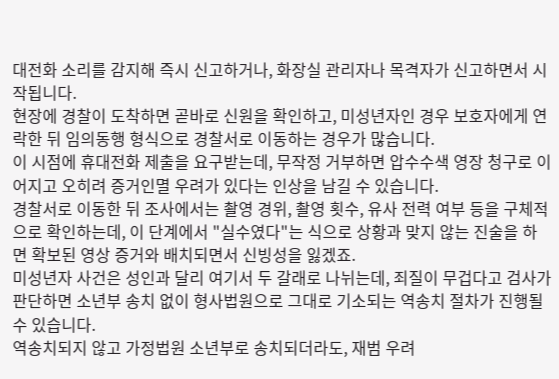대전화 소리를 감지해 즉시 신고하거나, 화장실 관리자나 목격자가 신고하면서 시작됩니다.
현장에 경찰이 도착하면 곧바로 신원을 확인하고, 미성년자인 경우 보호자에게 연락한 뒤 임의동행 형식으로 경찰서로 이동하는 경우가 많습니다.
이 시점에 휴대전화 제출을 요구받는데, 무작정 거부하면 압수수색 영장 청구로 이어지고 오히려 증거인멸 우려가 있다는 인상을 남길 수 있습니다.
경찰서로 이동한 뒤 조사에서는 촬영 경위, 촬영 횟수, 유사 전력 여부 등을 구체적으로 확인하는데, 이 단계에서 "실수였다"는 식으로 상황과 맞지 않는 진술을 하면 확보된 영상 증거와 배치되면서 신빙성을 잃겠죠.
미성년자 사건은 성인과 달리 여기서 두 갈래로 나뉘는데, 죄질이 무겁다고 검사가 판단하면 소년부 송치 없이 형사법원으로 그대로 기소되는 역송치 절차가 진행될 수 있습니다.
역송치되지 않고 가정법원 소년부로 송치되더라도, 재범 우려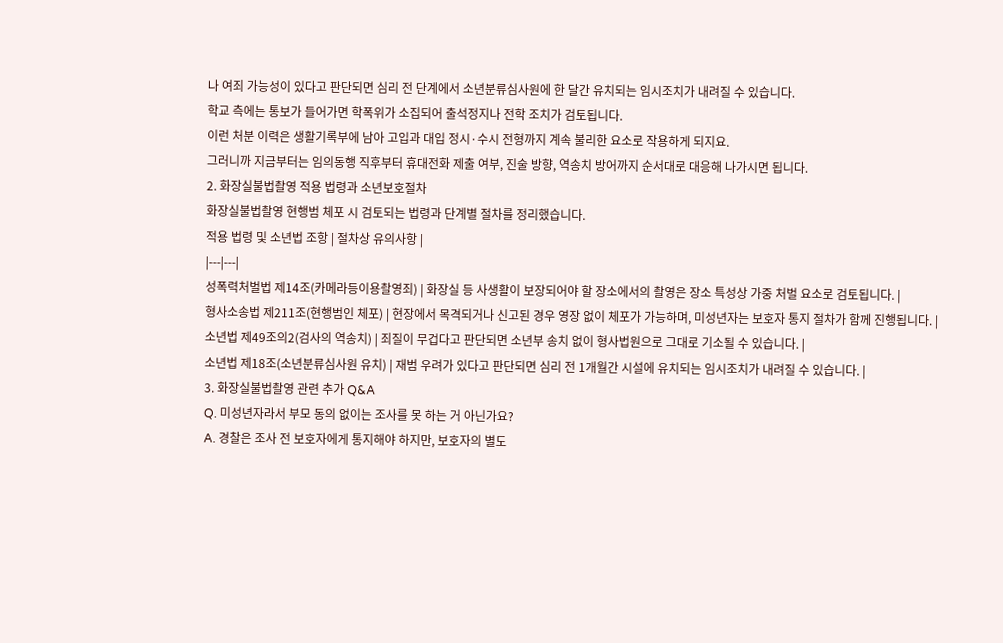나 여죄 가능성이 있다고 판단되면 심리 전 단계에서 소년분류심사원에 한 달간 유치되는 임시조치가 내려질 수 있습니다.
학교 측에는 통보가 들어가면 학폭위가 소집되어 출석정지나 전학 조치가 검토됩니다.
이런 처분 이력은 생활기록부에 남아 고입과 대입 정시·수시 전형까지 계속 불리한 요소로 작용하게 되지요.
그러니까 지금부터는 임의동행 직후부터 휴대전화 제출 여부, 진술 방향, 역송치 방어까지 순서대로 대응해 나가시면 됩니다.
2. 화장실불법촬영 적용 법령과 소년보호절차
화장실불법촬영 현행범 체포 시 검토되는 법령과 단계별 절차를 정리했습니다.
적용 법령 및 소년법 조항 | 절차상 유의사항 |
|---|---|
성폭력처벌법 제14조(카메라등이용촬영죄) | 화장실 등 사생활이 보장되어야 할 장소에서의 촬영은 장소 특성상 가중 처벌 요소로 검토됩니다. |
형사소송법 제211조(현행범인 체포) | 현장에서 목격되거나 신고된 경우 영장 없이 체포가 가능하며, 미성년자는 보호자 통지 절차가 함께 진행됩니다. |
소년법 제49조의2(검사의 역송치) | 죄질이 무겁다고 판단되면 소년부 송치 없이 형사법원으로 그대로 기소될 수 있습니다. |
소년법 제18조(소년분류심사원 유치) | 재범 우려가 있다고 판단되면 심리 전 1개월간 시설에 유치되는 임시조치가 내려질 수 있습니다. |
3. 화장실불법촬영 관련 추가 Q&A
Q. 미성년자라서 부모 동의 없이는 조사를 못 하는 거 아닌가요?
A. 경찰은 조사 전 보호자에게 통지해야 하지만, 보호자의 별도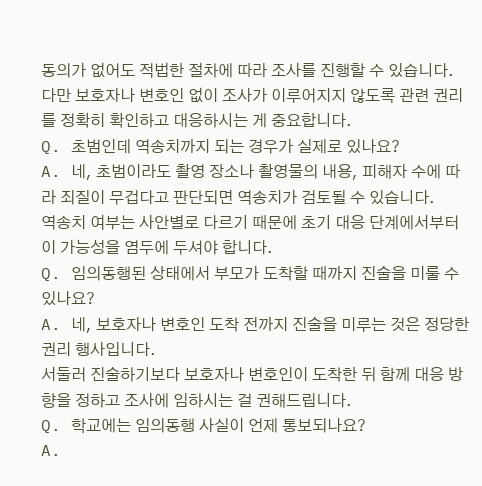동의가 없어도 적법한 절차에 따라 조사를 진행할 수 있습니다.
다만 보호자나 변호인 없이 조사가 이루어지지 않도록 관련 권리를 정확히 확인하고 대응하시는 게 중요합니다.
Q. 초범인데 역송치까지 되는 경우가 실제로 있나요?
A. 네, 초범이라도 촬영 장소나 촬영물의 내용, 피해자 수에 따라 죄질이 무겁다고 판단되면 역송치가 검토될 수 있습니다.
역송치 여부는 사안별로 다르기 때문에 초기 대응 단계에서부터 이 가능성을 염두에 두셔야 합니다.
Q. 임의동행된 상태에서 부모가 도착할 때까지 진술을 미룰 수 있나요?
A. 네, 보호자나 변호인 도착 전까지 진술을 미루는 것은 정당한 권리 행사입니다.
서둘러 진술하기보다 보호자나 변호인이 도착한 뒤 함께 대응 방향을 정하고 조사에 임하시는 걸 권해드립니다.
Q. 학교에는 임의동행 사실이 언제 통보되나요?
A.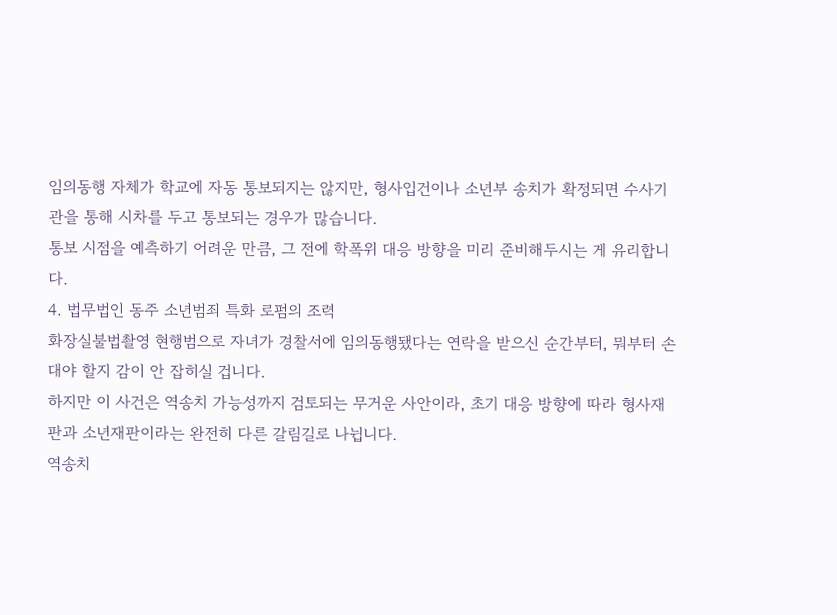임의동행 자체가 학교에 자동 통보되지는 않지만, 형사입건이나 소년부 송치가 확정되면 수사기관을 통해 시차를 두고 통보되는 경우가 많습니다.
통보 시점을 예측하기 어려운 만큼, 그 전에 학폭위 대응 방향을 미리 준비해두시는 게 유리합니다.
4. 법무법인 동주 소년범죄 특화 로펌의 조력
화장실불법촬영 현행범으로 자녀가 경찰서에 임의동행됐다는 연락을 받으신 순간부터, 뭐부터 손대야 할지 감이 안 잡히실 겁니다.
하지만 이 사건은 역송치 가능성까지 검토되는 무거운 사안이라, 초기 대응 방향에 따라 형사재판과 소년재판이라는 완전히 다른 갈림길로 나뉩니다.
역송치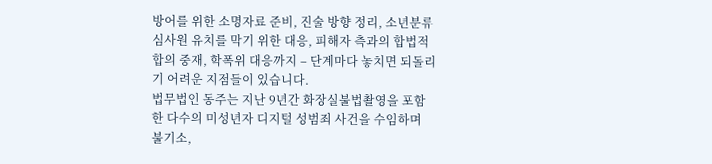방어를 위한 소명자료 준비, 진술 방향 정리, 소년분류심사원 유치를 막기 위한 대응, 피해자 측과의 합법적 합의 중재, 학폭위 대응까지 – 단계마다 놓치면 되돌리기 어려운 지점들이 있습니다.
법무법인 동주는 지난 9년간 화장실불법촬영을 포함한 다수의 미성년자 디지털 성범죄 사건을 수임하며 불기소,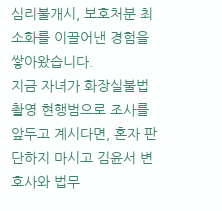심리불개시, 보호처분 최소화를 이끌어낸 경험을 쌓아왔습니다.
지금 자녀가 화장실불법촬영 현행범으로 조사를 앞두고 계시다면, 혼자 판단하지 마시고 김윤서 변호사와 법무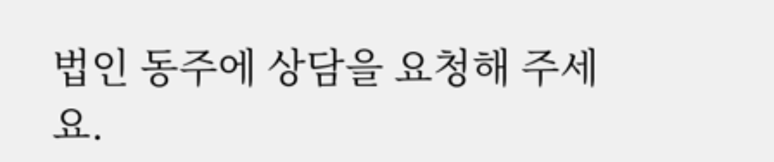법인 동주에 상담을 요청해 주세요.